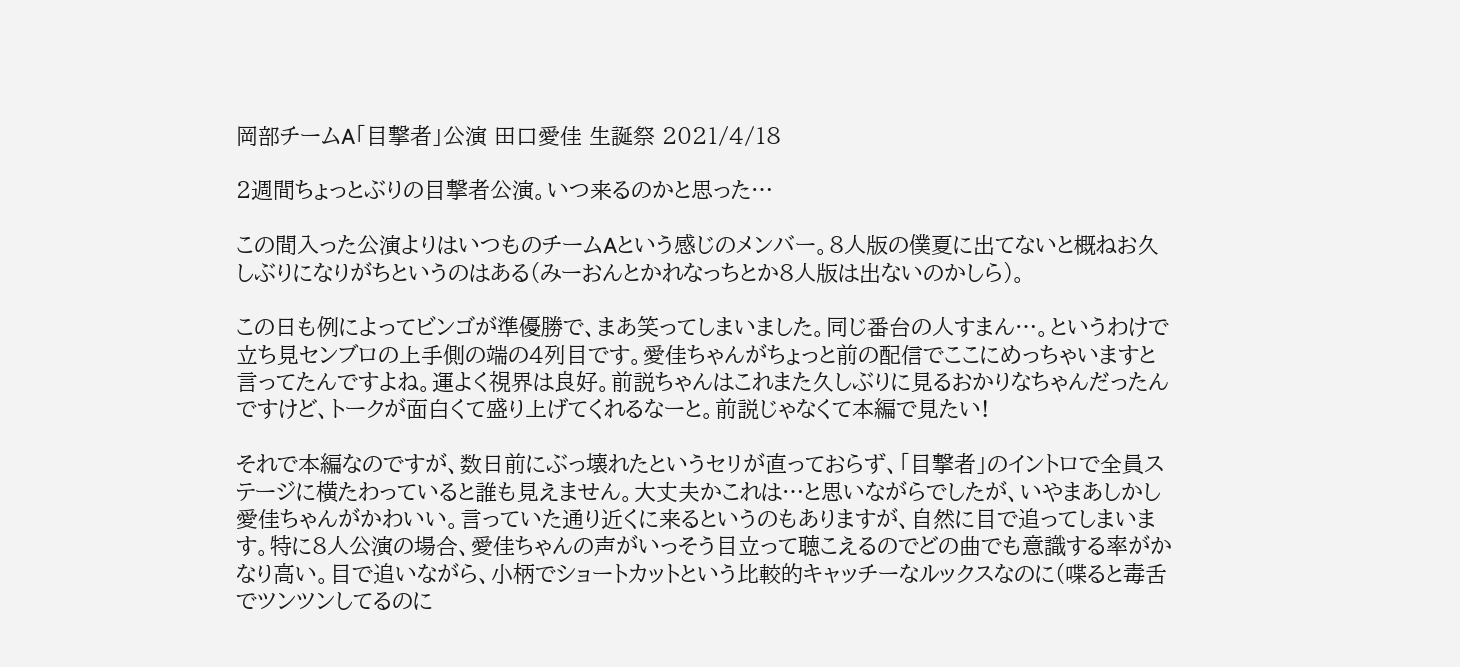岡部チームA「目撃者」公演 田口愛佳 生誕祭 2021/4/18

2週間ちょっとぶりの目撃者公演。いつ来るのかと思った…

この間入った公演よりはいつものチームAという感じのメンバー。8人版の僕夏に出てないと概ねお久しぶりになりがちというのはある(みーおんとかれなっちとか8人版は出ないのかしら)。

この日も例によってビンゴが準優勝で、まあ笑ってしまいました。同じ番台の人すまん…。というわけで立ち見センブロの上手側の端の4列目です。愛佳ちゃんがちょっと前の配信でここにめっちゃいますと言ってたんですよね。運よく視界は良好。前説ちゃんはこれまた久しぶりに見るおかりなちゃんだったんですけど、トークが面白くて盛り上げてくれるなーと。前説じゃなくて本編で見たい!

それで本編なのですが、数日前にぶっ壊れたというセリが直っておらず、「目撃者」のイントロで全員ステージに横たわっていると誰も見えません。大丈夫かこれは…と思いながらでしたが、いやまあしかし愛佳ちゃんがかわいい。言っていた通り近くに来るというのもありますが、自然に目で追ってしまいます。特に8人公演の場合、愛佳ちゃんの声がいっそう目立って聴こえるのでどの曲でも意識する率がかなり高い。目で追いながら、小柄でショートカットという比較的キャッチーなルックスなのに(喋ると毒舌でツンツンしてるのに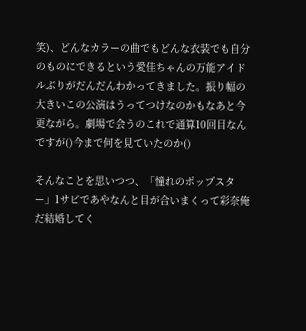笑)、どんなカラーの曲でもどんな衣装でも自分のものにできるという愛佳ちゃんの万能アイドルぶりがだんだんわかってきました。振り幅の大きいこの公演はうってつけなのかもなあと今更ながら。劇場で会うのこれで通算10回目なんですが()今まで何を見ていたのか()

そんなことを思いつつ、「憧れのポップスター」1サビであやなんと目が合いまくって彩奈俺だ結婚してく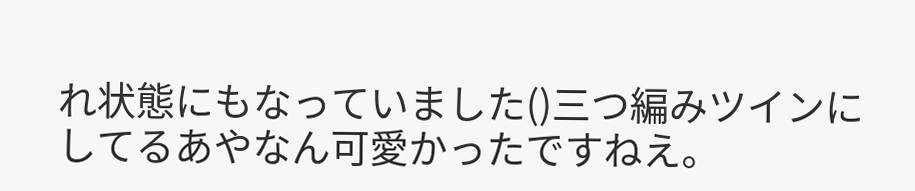れ状態にもなっていました()三つ編みツインにしてるあやなん可愛かったですねえ。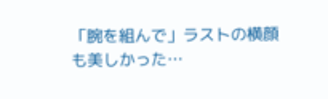「腕を組んで」ラストの横顔も美しかった…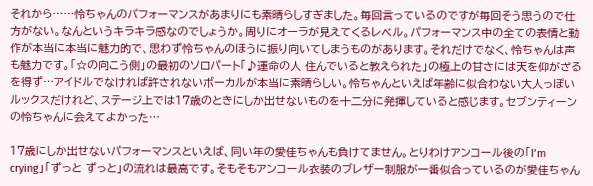それから……怜ちゃんのパフォーマンスがあまりにも素晴らしすぎました。毎回言っているのですが毎回そう思うので仕方がない。なんというキラキラ感なのでしょうか。周りにオーラが見えてくるレベル。パフォーマンス中の全ての表情と動作が本当に本当に魅力的で、思わず怜ちゃんのほうに振り向いてしまうものがあります。それだけでなく、怜ちゃんは声も魅力です。「☆の向こう側」の最初のソロパート「♪運命の人 住んでいると教えられた」の極上の甘さには天を仰がざるを得ず…アイドルでなければ許されないボーカルが本当に素晴らしい。怜ちゃんといえば年齢に似合わない大人っぽいルックスだけれど、ステージ上では17歳のときにしか出せないものを十二分に発揮していると感じます。セブンティーンの怜ちゃんに会えてよかった…

17歳にしか出せないパフォーマンスといえば、同い年の愛佳ちゃんも負けてません。とりわけアンコール後の「I’m crying」「ずっと ずっと」の流れは最高です。そもそもアンコール衣装のブレザー制服が一番似合っているのが愛佳ちゃん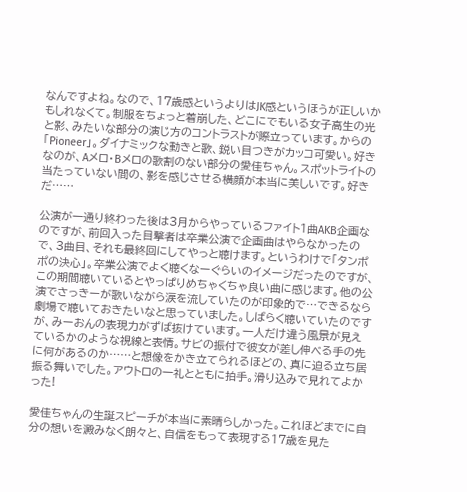なんですよね。なので、17歳感というよりはJK感というほうが正しいかもしれなくて。制服をちょっと着崩した、どこにでもいる女子高生の光と影、みたいな部分の演じ方のコントラストが際立っています。からの「Pioneer」。ダイナミックな動きと歌、鋭い目つきがカッコ可愛い。好きなのが、Aメロ・Bメロの歌割のない部分の愛佳ちゃん。スポットライトの当たっていない間の、影を感じさせる横顔が本当に美しいです。好きだ……

公演が一通り終わった後は3月からやっているファイト1曲AKB企画なのですが、前回入った目撃者は卒業公演で企画曲はやらなかったので、3曲目、それも最終回にしてやっと聴けます。というわけで「タンポポの決心」。卒業公演でよく聴くなーぐらいのイメージだったのですが、この期間聴いているとやっぱりめちゃくちゃ良い曲に感じます。他の公演でさっきーが歌いながら涙を流していたのが印象的で…できるなら劇場で聴いておきたいなと思っていました。しばらく聴いていたのですが、みーおんの表現力がずば抜けています。一人だけ違う風景が見えているかのような視線と表情。サビの振付で彼女が差し伸べる手の先に何があるのか……と想像をかき立てられるほどの、真に迫る立ち居振る舞いでした。アウトロの一礼とともに拍手。滑り込みで見れてよかった!

愛佳ちゃんの生誕スピーチが本当に素晴らしかった。これほどまでに自分の想いを澱みなく朗々と、自信をもって表現する17歳を見た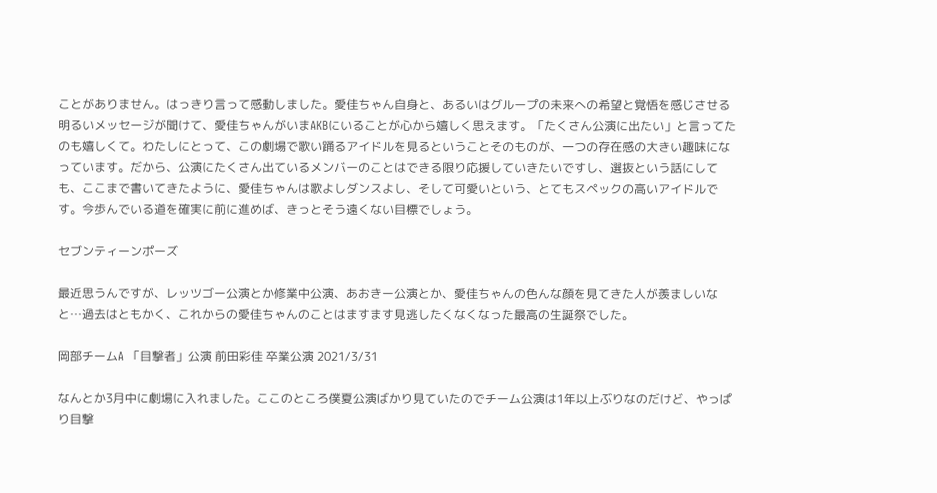ことがありません。はっきり言って感動しました。愛佳ちゃん自身と、あるいはグループの未来への希望と覚悟を感じさせる明るいメッセージが聞けて、愛佳ちゃんがいまAKBにいることが心から嬉しく思えます。「たくさん公演に出たい」と言ってたのも嬉しくて。わたしにとって、この劇場で歌い踊るアイドルを見るということそのものが、一つの存在感の大きい趣味になっています。だから、公演にたくさん出ているメンバーのことはできる限り応援していきたいですし、選抜という話にしても、ここまで書いてきたように、愛佳ちゃんは歌よしダンスよし、そして可愛いという、とてもスペックの高いアイドルです。今歩んでいる道を確実に前に進めば、きっとそう遠くない目標でしょう。

セブンティーンポーズ

最近思うんですが、レッツゴー公演とか修業中公演、あおきー公演とか、愛佳ちゃんの色んな顔を見てきた人が羨ましいなと…過去はともかく、これからの愛佳ちゃんのことはますます見逃したくなくなった最高の生誕祭でした。

岡部チームA 「目撃者」公演 前田彩佳 卒業公演 2021/3/31

なんとか3月中に劇場に入れました。ここのところ僕夏公演ばかり見ていたのでチーム公演は1年以上ぶりなのだけど、やっぱり目撃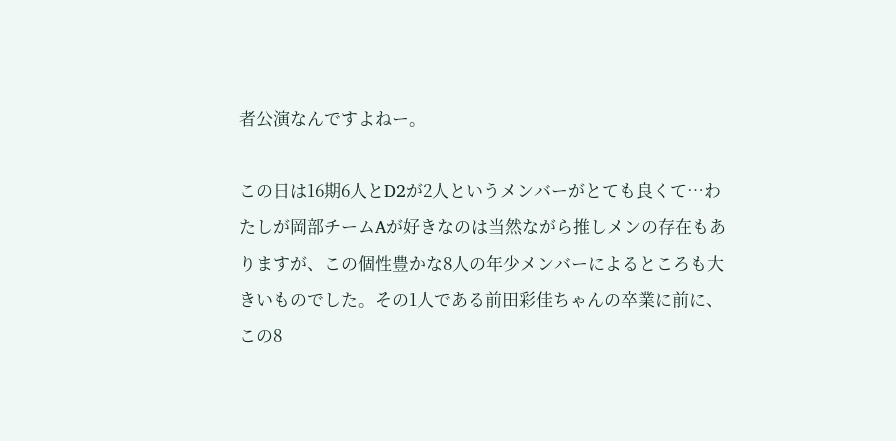者公演なんですよねー。

この日は16期6人とD2が2人というメンバーがとても良くて…わたしが岡部チームAが好きなのは当然ながら推しメンの存在もありますが、この個性豊かな8人の年少メンバーによるところも大きいものでした。その1人である前田彩佳ちゃんの卒業に前に、この8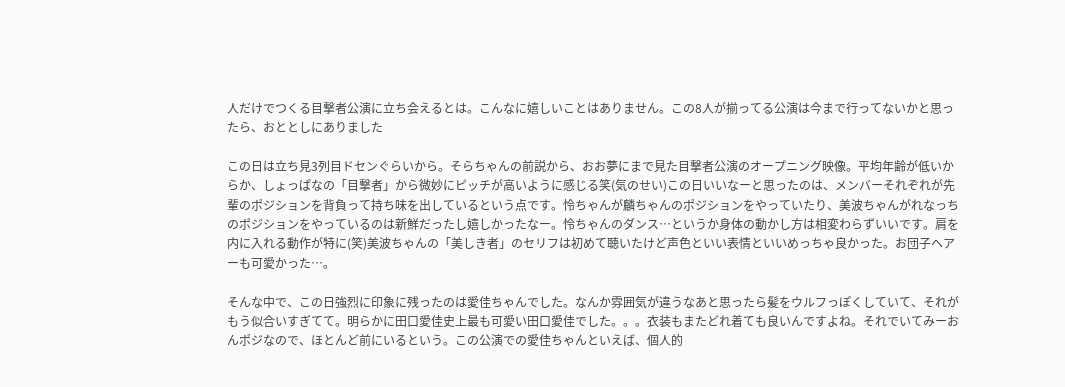人だけでつくる目撃者公演に立ち会えるとは。こんなに嬉しいことはありません。この8人が揃ってる公演は今まで行ってないかと思ったら、おととしにありました

この日は立ち見3列目ドセンぐらいから。そらちゃんの前説から、おお夢にまで見た目撃者公演のオープニング映像。平均年齢が低いからか、しょっぱなの「目撃者」から微妙にピッチが高いように感じる笑(気のせい)この日いいなーと思ったのは、メンバーそれぞれが先輩のポジションを背負って持ち味を出しているという点です。怜ちゃんが麟ちゃんのポジションをやっていたり、美波ちゃんがれなっちのポジションをやっているのは新鮮だったし嬉しかったなー。怜ちゃんのダンス…というか身体の動かし方は相変わらずいいです。肩を内に入れる動作が特に(笑)美波ちゃんの「美しき者」のセリフは初めて聴いたけど声色といい表情といいめっちゃ良かった。お団子ヘアーも可愛かった…。

そんな中で、この日強烈に印象に残ったのは愛佳ちゃんでした。なんか雰囲気が違うなあと思ったら髪をウルフっぽくしていて、それがもう似合いすぎてて。明らかに田口愛佳史上最も可愛い田口愛佳でした。。。衣装もまたどれ着ても良いんですよね。それでいてみーおんポジなので、ほとんど前にいるという。この公演での愛佳ちゃんといえば、個人的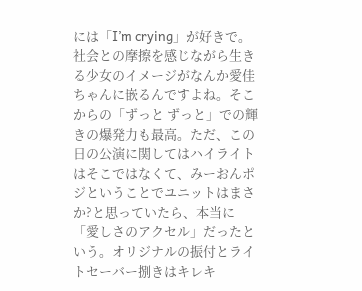には「I’m crying」が好きで。社会との摩擦を感じながら生きる少女のイメージがなんか愛佳ちゃんに嵌るんですよね。そこからの「ずっと ずっと」での輝きの爆発力も最高。ただ、この日の公演に関してはハイライトはそこではなくて、みーおんポジということでユニットはまさか?と思っていたら、本当に「愛しさのアクセル」だったという。オリジナルの振付とライトセーバー捌きはキレキ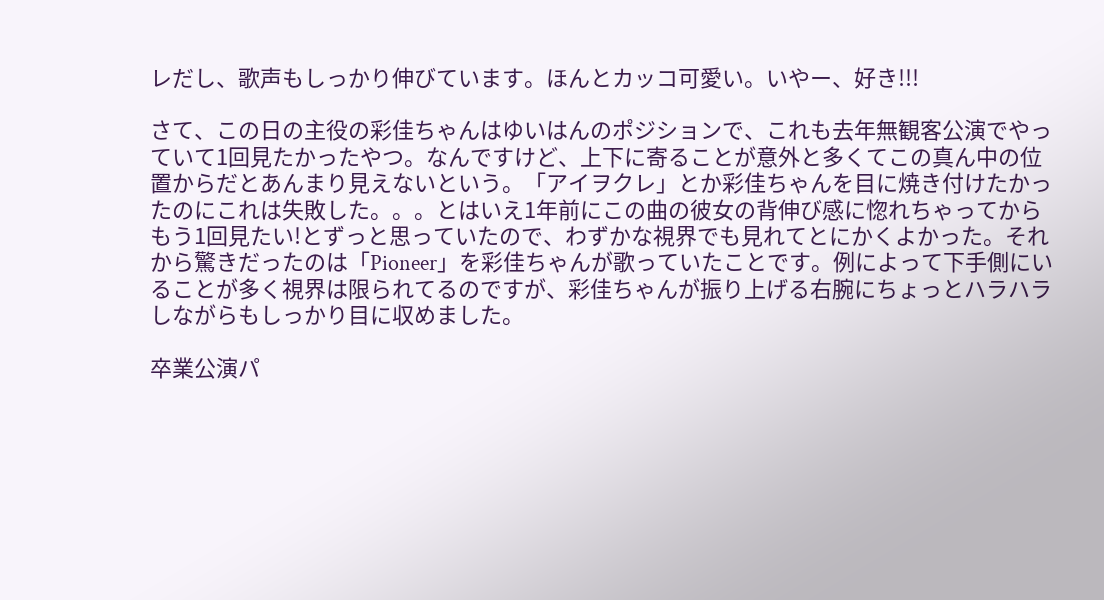レだし、歌声もしっかり伸びています。ほんとカッコ可愛い。いやー、好き!!!

さて、この日の主役の彩佳ちゃんはゆいはんのポジションで、これも去年無観客公演でやっていて1回見たかったやつ。なんですけど、上下に寄ることが意外と多くてこの真ん中の位置からだとあんまり見えないという。「アイヲクレ」とか彩佳ちゃんを目に焼き付けたかったのにこれは失敗した。。。とはいえ1年前にこの曲の彼女の背伸び感に惚れちゃってからもう1回見たい!とずっと思っていたので、わずかな視界でも見れてとにかくよかった。それから驚きだったのは「Pioneer」を彩佳ちゃんが歌っていたことです。例によって下手側にいることが多く視界は限られてるのですが、彩佳ちゃんが振り上げる右腕にちょっとハラハラしながらもしっかり目に収めました。

卒業公演パ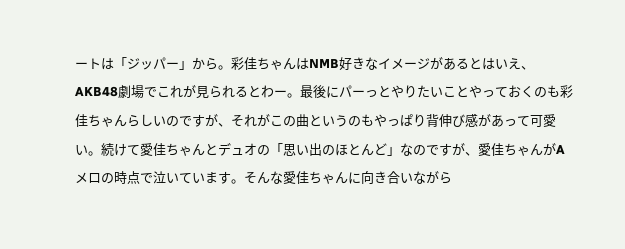ートは「ジッパー」から。彩佳ちゃんはNMB好きなイメージがあるとはいえ、AKB48劇場でこれが見られるとわー。最後にパーっとやりたいことやっておくのも彩佳ちゃんらしいのですが、それがこの曲というのもやっぱり背伸び感があって可愛い。続けて愛佳ちゃんとデュオの「思い出のほとんど」なのですが、愛佳ちゃんがAメロの時点で泣いています。そんな愛佳ちゃんに向き合いながら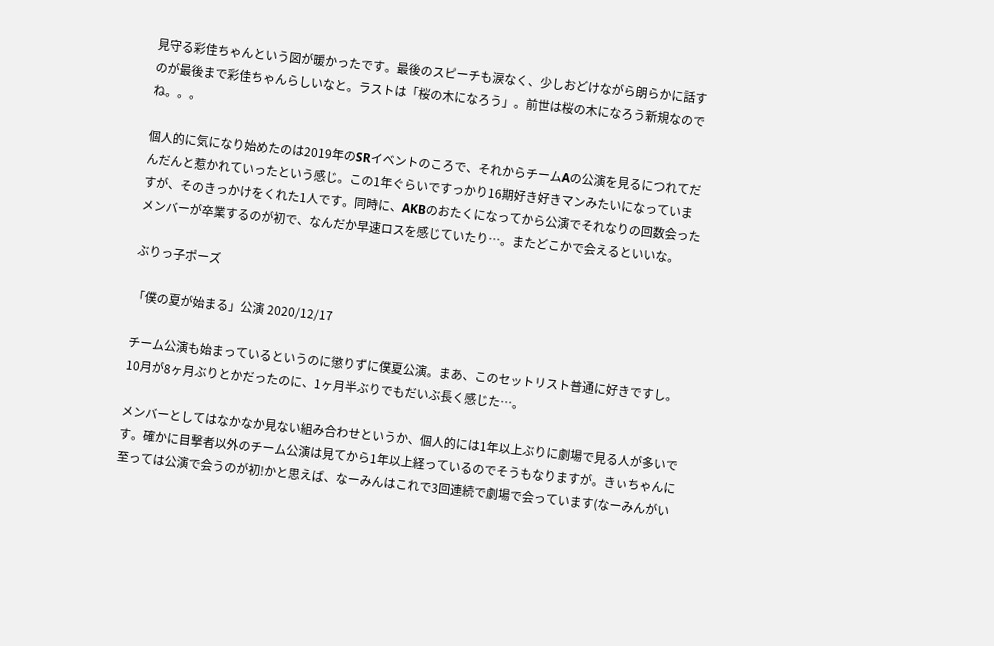見守る彩佳ちゃんという図が暖かったです。最後のスピーチも涙なく、少しおどけながら朗らかに話すのが最後まで彩佳ちゃんらしいなと。ラストは「桜の木になろう」。前世は桜の木になろう新規なのでね。。。

個人的に気になり始めたのは2019年のSRイベントのころで、それからチームAの公演を見るにつれてだんだんと惹かれていったという感じ。この1年ぐらいですっかり16期好き好きマンみたいになっていますが、そのきっかけをくれた1人です。同時に、AKBのおたくになってから公演でそれなりの回数会ったメンバーが卒業するのが初で、なんだか早速ロスを感じていたり…。またどこかで会えるといいな。

ぶりっ子ポーズ

「僕の夏が始まる」公演 2020/12/17

チーム公演も始まっているというのに懲りずに僕夏公演。まあ、このセットリスト普通に好きですし。10月が8ヶ月ぶりとかだったのに、1ヶ月半ぶりでもだいぶ長く感じた…。

メンバーとしてはなかなか見ない組み合わせというか、個人的には1年以上ぶりに劇場で見る人が多いです。確かに目撃者以外のチーム公演は見てから1年以上経っているのでそうもなりますが。きぃちゃんに至っては公演で会うのが初!かと思えば、なーみんはこれで3回連続で劇場で会っています(なーみんがい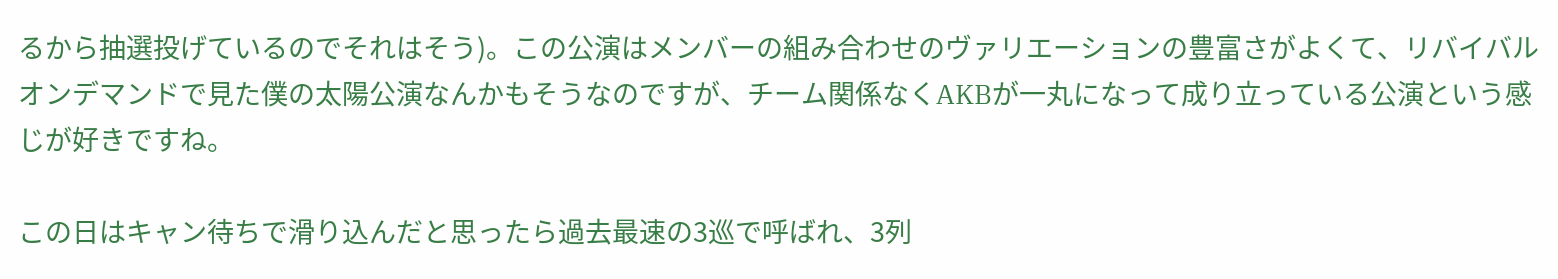るから抽選投げているのでそれはそう)。この公演はメンバーの組み合わせのヴァリエーションの豊富さがよくて、リバイバルオンデマンドで見た僕の太陽公演なんかもそうなのですが、チーム関係なくAKBが一丸になって成り立っている公演という感じが好きですね。

この日はキャン待ちで滑り込んだと思ったら過去最速の3巡で呼ばれ、3列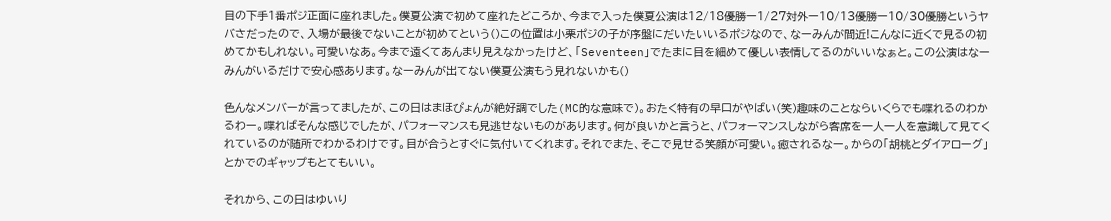目の下手1番ポジ正面に座れました。僕夏公演で初めて座れたどころか、今まで入った僕夏公演は12/18優勝ー1/27対外ー10/13優勝ー10/30優勝というヤバさだったので、入場が最後でないことが初めてという()この位置は小栗ポジの子が序盤にだいたいいるポジなので、なーみんが間近!こんなに近くで見るの初めてかもしれない。可愛いなあ。今まで遠くてあんまり見えなかったけど、「Seventeen」でたまに目を細めて優しい表情してるのがいいなぁと。この公演はなーみんがいるだけで安心感あります。なーみんが出てない僕夏公演もう見れないかも()

色んなメンバーが言ってましたが、この日はまほぴょんが絶好調でした(MC的な意味で)。おたく特有の早口がやばい(笑)趣味のことならいくらでも喋れるのわかるわー。喋ればそんな感じでしたが、パフォーマンスも見逃せないものがあります。何が良いかと言うと、パフォーマンスしながら客席を一人一人を意識して見てくれているのが随所でわかるわけです。目が合うとすぐに気付いてくれます。それでまた、そこで見せる笑顔が可愛い。癒されるなー。からの「胡桃とダイアローグ」とかでのギャップもとてもいい。

それから、この日はゆいり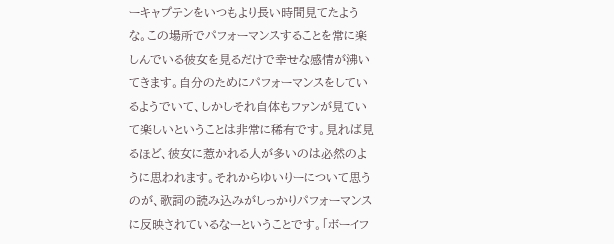ーキャプテンをいつもより長い時間見てたような。この場所でパフォーマンスすることを常に楽しんでいる彼女を見るだけで幸せな感情が沸いてきます。自分のためにパフォーマンスをしているようでいて、しかしそれ自体もファンが見ていて楽しいということは非常に稀有です。見れば見るほど、彼女に惹かれる人が多いのは必然のように思われます。それからゆいりーについて思うのが、歌詞の読み込みがしっかりパフォーマンスに反映されているなーということです。「ボーイフ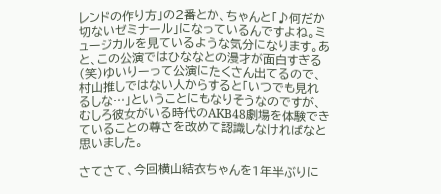レンドの作り方」の2番とか、ちゃんと「♪何だか切ないゼミナール」になっているんですよね。ミュージカルを見ているような気分になります。あと、この公演ではひななとの漫才が面白すぎる(笑)ゆいりーって公演にたくさん出てるので、村山推しではない人からすると「いつでも見れるしな…」ということにもなりそうなのですが、むしろ彼女がいる時代のAKB48劇場を体験できていることの尊さを改めて認識しなければなと思いました。

さてさて、今回横山結衣ちゃんを1年半ぶりに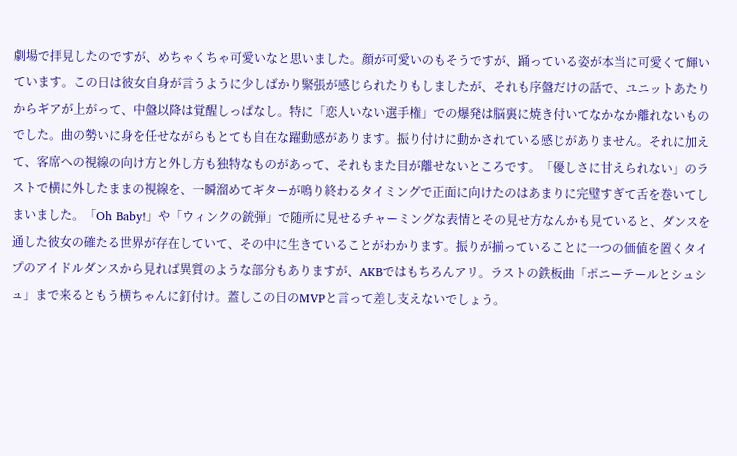劇場で拝見したのですが、めちゃくちゃ可愛いなと思いました。顔が可愛いのもそうですが、踊っている姿が本当に可愛くて輝いています。この日は彼女自身が言うように少しばかり緊張が感じられたりもしましたが、それも序盤だけの話で、ユニットあたりからギアが上がって、中盤以降は覚醒しっぱなし。特に「恋人いない選手権」での爆発は脳裏に焼き付いてなかなか離れないものでした。曲の勢いに身を任せながらもとても自在な躍動感があります。振り付けに動かされている感じがありません。それに加えて、客席への視線の向け方と外し方も独特なものがあって、それもまた目が離せないところです。「優しさに甘えられない」のラストで横に外したままの視線を、一瞬溜めてギターが鳴り終わるタイミングで正面に向けたのはあまりに完璧すぎて舌を巻いてしまいました。「Oh Baby!」や「ウィンクの銃弾」で随所に見せるチャーミングな表情とその見せ方なんかも見ていると、ダンスを通した彼女の確たる世界が存在していて、その中に生きていることがわかります。振りが揃っていることに一つの価値を置くタイプのアイドルダンスから見れば異質のような部分もありますが、AKBではもちろんアリ。ラストの鉄板曲「ポニーテールとシュシュ」まで来るともう横ちゃんに釘付け。蓋しこの日のMVPと言って差し支えないでしょう。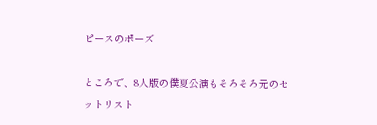ピースのポーズ

ところで、8人版の僕夏公演もそろそろ元のセットリスト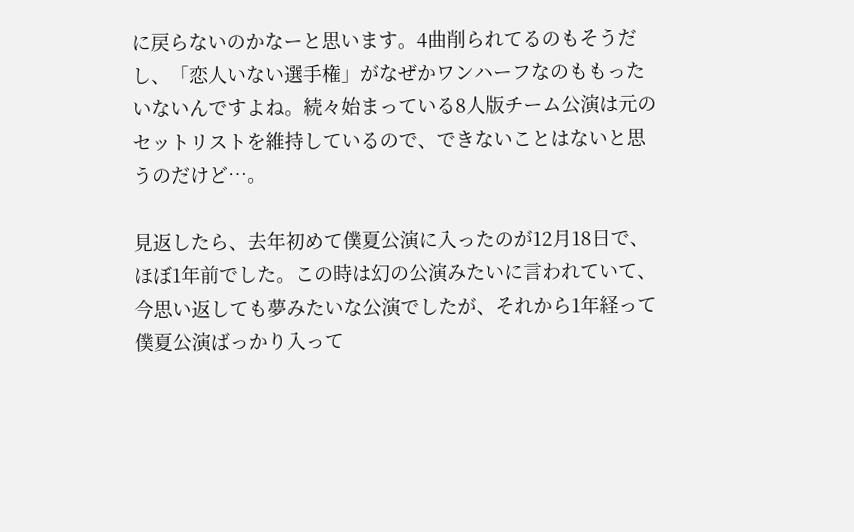に戻らないのかなーと思います。4曲削られてるのもそうだし、「恋人いない選手権」がなぜかワンハーフなのももったいないんですよね。続々始まっている8人版チーム公演は元のセットリストを維持しているので、できないことはないと思うのだけど…。

見返したら、去年初めて僕夏公演に入ったのが12月18日で、ほぼ1年前でした。この時は幻の公演みたいに言われていて、今思い返しても夢みたいな公演でしたが、それから1年経って僕夏公演ばっかり入って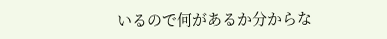いるので何があるか分からな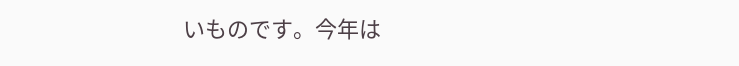いものです。今年は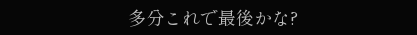多分これで最後かな?